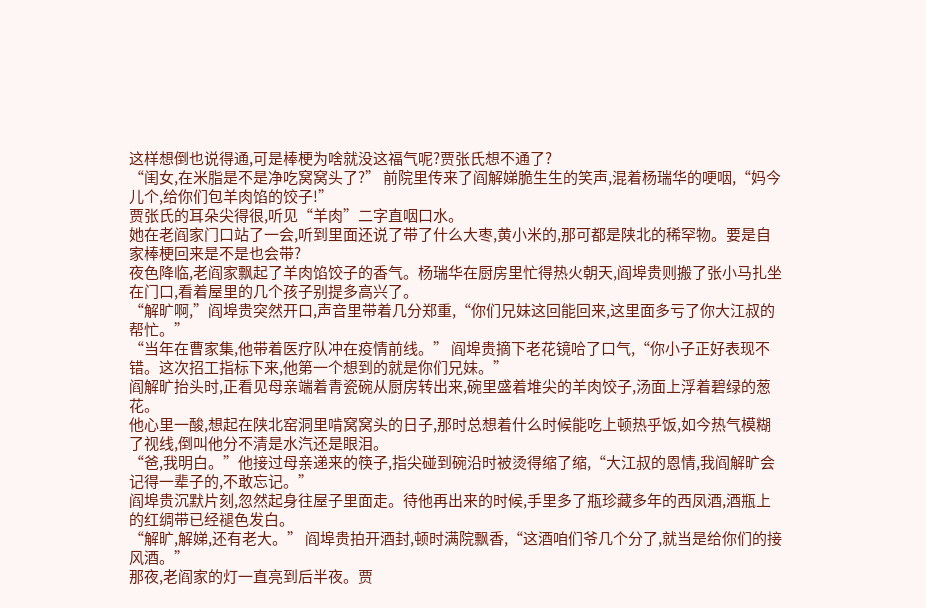这样想倒也说得通,可是棒梗为啥就没这福气呢?贾张氏想不通了?
“闺女,在米脂是不是净吃窝窝头了?” 前院里传来了阎解娣脆生生的笑声,混着杨瑞华的哽咽,“妈今儿个,给你们包羊肉馅的饺子!”
贾张氏的耳朵尖得很,听见“羊肉”二字直咽口水。
她在老阎家门口站了一会,听到里面还说了带了什么大枣,黄小米的,那可都是陕北的稀罕物。要是自家棒梗回来是不是也会带?
夜色降临,老阎家飘起了羊肉馅饺子的香气。杨瑞华在厨房里忙得热火朝天,阎埠贵则搬了张小马扎坐在门口,看着屋里的几个孩子别提多高兴了。
“解旷啊,”阎埠贵突然开口,声音里带着几分郑重,“你们兄妹这回能回来,这里面多亏了你大江叔的帮忙。”
“当年在曹家集,他带着医疗队冲在疫情前线。” 阎埠贵摘下老花镜哈了口气,“你小子正好表现不错。这次招工指标下来,他第一个想到的就是你们兄妹。”
阎解旷抬头时,正看见母亲端着青瓷碗从厨房转出来,碗里盛着堆尖的羊肉饺子,汤面上浮着碧绿的葱花。
他心里一酸,想起在陕北窑洞里啃窝窝头的日子,那时总想着什么时候能吃上顿热乎饭,如今热气模糊了视线,倒叫他分不清是水汽还是眼泪。
“爸,我明白。”他接过母亲递来的筷子,指尖碰到碗沿时被烫得缩了缩,“大江叔的恩情,我阎解旷会记得一辈子的,不敢忘记。”
阎埠贵沉默片刻,忽然起身往屋子里面走。待他再出来的时候,手里多了瓶珍藏多年的西凤酒,酒瓶上的红绸带已经褪色发白。
“解旷,解娣,还有老大。” 阎埠贵拍开酒封,顿时满院飘香,“这酒咱们爷几个分了,就当是给你们的接风酒。”
那夜,老阎家的灯一直亮到后半夜。贾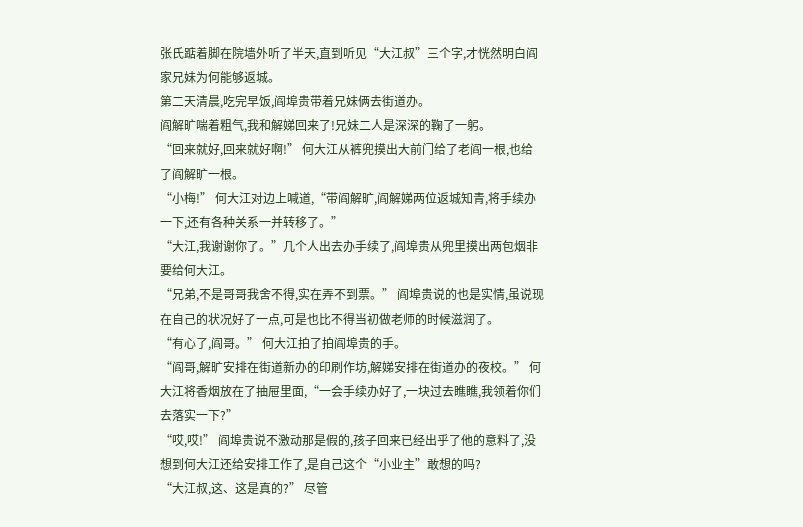张氏踮着脚在院墙外听了半天,直到听见“大江叔”三个字,才恍然明白阎家兄妹为何能够返城。
第二天清晨,吃完早饭,阎埠贵带着兄妹俩去街道办。
阎解旷喘着粗气,我和解娣回来了!兄妹二人是深深的鞠了一躬。
“回来就好,回来就好啊!” 何大江从裤兜摸出大前门给了老阎一根,也给了阎解旷一根。
“小梅!” 何大江对边上喊道,“带阎解旷,阎解娣两位返城知青,将手续办一下,还有各种关系一并转移了。”
“大江,我谢谢你了。”几个人出去办手续了,阎埠贵从兜里摸出两包烟非要给何大江。
“兄弟,不是哥哥我舍不得,实在弄不到票。” 阎埠贵说的也是实情,虽说现在自己的状况好了一点,可是也比不得当初做老师的时候滋润了。
“有心了,阎哥。” 何大江拍了拍阎埠贵的手。
“阎哥,解旷安排在街道新办的印刷作坊,解娣安排在街道办的夜校。” 何大江将香烟放在了抽屉里面,“一会手续办好了,一块过去瞧瞧,我领着你们去落实一下?”
“哎,哎!” 阎埠贵说不激动那是假的,孩子回来已经出乎了他的意料了,没想到何大江还给安排工作了,是自己这个“小业主”敢想的吗?
“大江叔,这、这是真的?” 尽管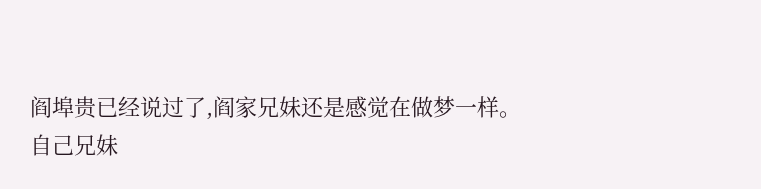阎埠贵已经说过了,阎家兄妹还是感觉在做梦一样。
自己兄妹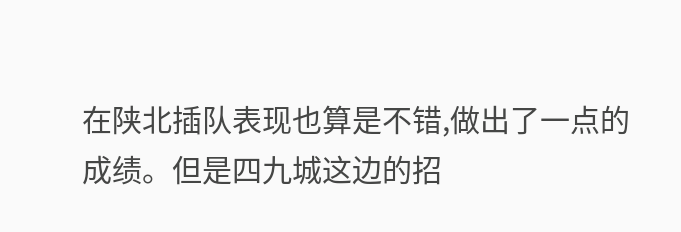在陕北插队表现也算是不错,做出了一点的成绩。但是四九城这边的招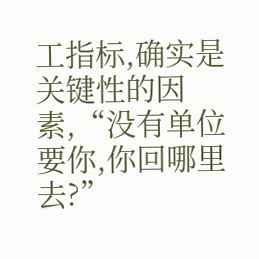工指标,确实是关键性的因素,“没有单位要你,你回哪里去?”